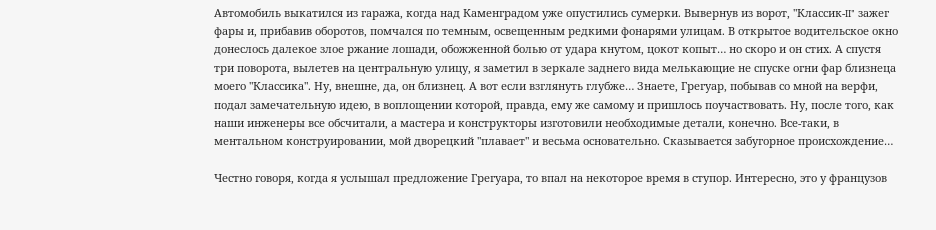Автомобиль выкатился из гаража, когда над Каменградом уже опустились сумерки. Вывернув из ворот, "Классик-II" зажег фары и, прибавив оборотов, помчался по темным, освещенным редкими фонарями улицам. В открытое водительское окно донеслось далекое злое ржание лошади, обожженной болью от удара кнутом, цокот копыт… но скоро и он стих. А спустя три поворота, вылетев на центральную улицу, я заметил в зеркале заднего вида мелькающие не спуске огни фар близнеца моего "Классика". Ну, внешне, да, он близнец. А вот если взглянуть глубже… Знаете, Грегуар, побывав со мной на верфи, подал замечательную идею, в воплощении которой, правда, ему же самому и пришлось поучаствовать. Ну, после того, как наши инженеры все обсчитали, а мастера и конструкторы изготовили необходимые детали, конечно. Все-таки, в ментальном конструировании, мой дворецкий "плавает" и весьма основательно. Сказывается забугорное происхождение…

Честно говоря, когда я услышал предложение Грегуара, то впал на некоторое время в ступор. Интересно, это у французов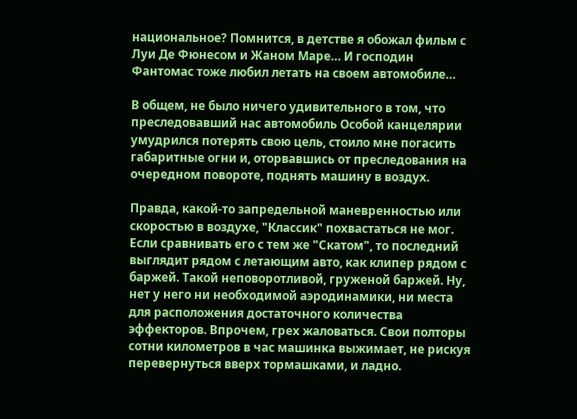национальное? Помнится, в детстве я обожал фильм с Луи Де Фюнесом и Жаном Маре… И господин Фантомас тоже любил летать на своем автомобиле…

В общем, не было ничего удивительного в том, что преследовавший нас автомобиль Особой канцелярии умудрился потерять свою цель, стоило мне погасить габаритные огни и, оторвавшись от преследования на очередном повороте, поднять машину в воздух.

Правда, какой-то запредельной маневренностью или скоростью в воздухе, "Классик" похвастаться не мог. Если сравнивать его с тем же "Скатом", то последний выглядит рядом с летающим авто, как клипер рядом с баржей. Такой неповоротливой, груженой баржей. Ну, нет у него ни необходимой аэродинамики, ни места для расположения достаточного количества эффекторов. Впрочем, грех жаловаться. Свои полторы сотни километров в час машинка выжимает, не рискуя перевернуться вверх тормашками, и ладно.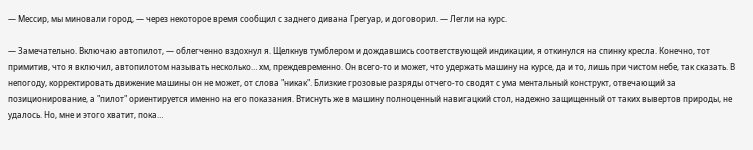— Мессир, мы миновали город, — через некоторое время сообщил с заднего дивана Грегуар, и договорил. — Легли на курс.

— Замечательно. Включаю автопилот, — облегченно вздохнул я. Щелкнув тумблером и дождавшись соответствующей индикации, я откинулся на спинку кресла. Конечно, тот примитив, что я включил, автопилотом называть несколько… хм, преждевременно. Он всего-то и может, что удержать машину на курсе, да и то, лишь при чистом небе, так сказать. В непогоду, корректировать движение машины он не может, от слова "никак". Близкие грозовые разряды отчего-то сводят с ума ментальный конструкт, отвечающий за позиционирование, а "пилот" ориентируется именно на его показания. Втиснуть же в машину полноценный навигацкий стол, надежно защищенный от таких вывертов природы, не удалось. Но, мне и этого хватит, пока…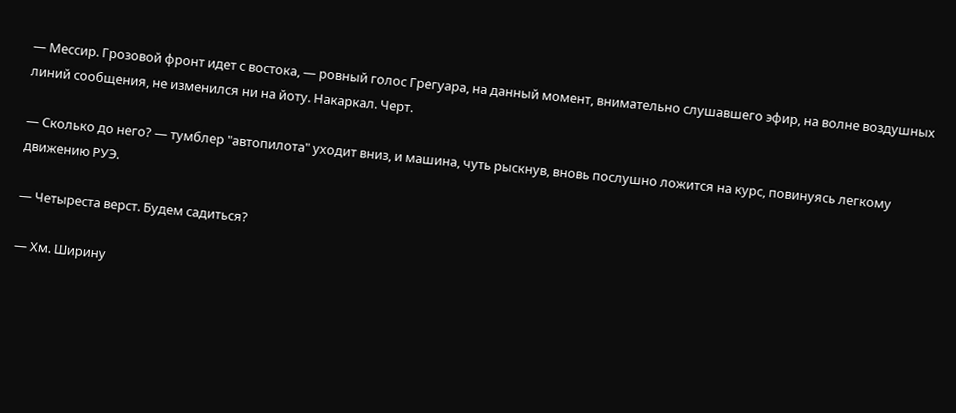— Мессир. Грозовой фронт идет с востока, — ровный голос Грегуара, на данный момент, внимательно слушавшего эфир, на волне воздушных линий сообщения, не изменился ни на йоту. Накаркал. Черт.

— Сколько до него? — тумблер "автопилота" уходит вниз, и машина, чуть рыскнув, вновь послушно ложится на курс, повинуясь легкому движению РУЭ.

— Четыреста верст. Будем садиться?

— Хм. Ширину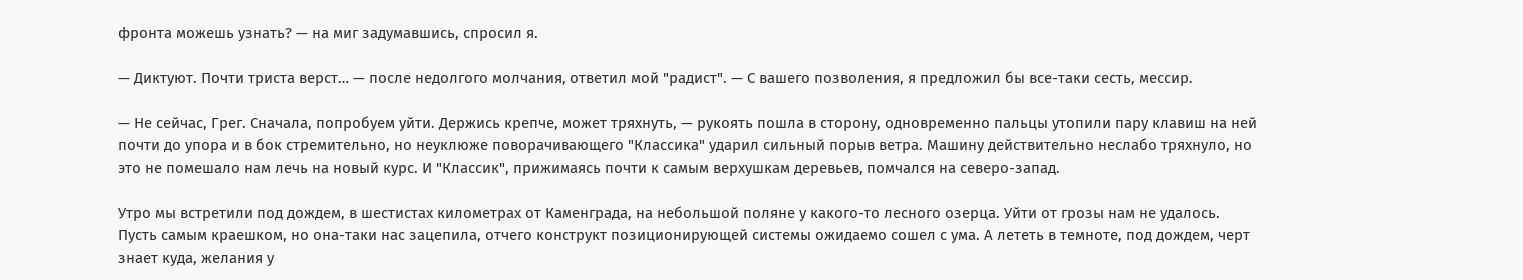фронта можешь узнать? — на миг задумавшись, спросил я.

— Диктуют. Почти триста верст… — после недолгого молчания, ответил мой "радист". — С вашего позволения, я предложил бы все-таки сесть, мессир.

— Не сейчас, Грег. Сначала, попробуем уйти. Держись крепче, может тряхнуть, — рукоять пошла в сторону, одновременно пальцы утопили пару клавиш на ней почти до упора и в бок стремительно, но неуклюже поворачивающего "Классика" ударил сильный порыв ветра. Машину действительно неслабо тряхнуло, но это не помешало нам лечь на новый курс. И "Классик", прижимаясь почти к самым верхушкам деревьев, помчался на северо-запад.

Утро мы встретили под дождем, в шестистах километрах от Каменграда, на небольшой поляне у какого-то лесного озерца. Уйти от грозы нам не удалось. Пусть самым краешком, но она-таки нас зацепила, отчего конструкт позиционирующей системы ожидаемо сошел с ума. А лететь в темноте, под дождем, черт знает куда, желания у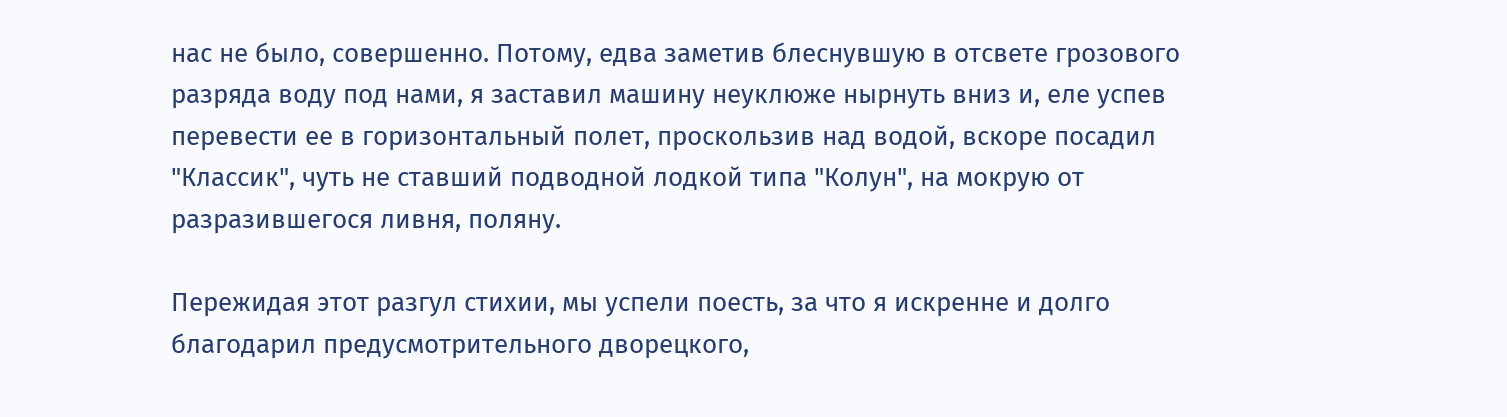нас не было, совершенно. Потому, едва заметив блеснувшую в отсвете грозового разряда воду под нами, я заставил машину неуклюже нырнуть вниз и, еле успев перевести ее в горизонтальный полет, проскользив над водой, вскоре посадил "Классик", чуть не ставший подводной лодкой типа "Колун", на мокрую от разразившегося ливня, поляну.

Пережидая этот разгул стихии, мы успели поесть, за что я искренне и долго благодарил предусмотрительного дворецкого,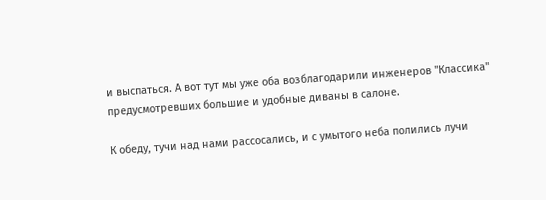и выспаться. А вот тут мы уже оба возблагодарили инженеров "Классика" предусмотревших большие и удобные диваны в салоне.

К обеду, тучи над нами рассосались, и с умытого неба полились лучи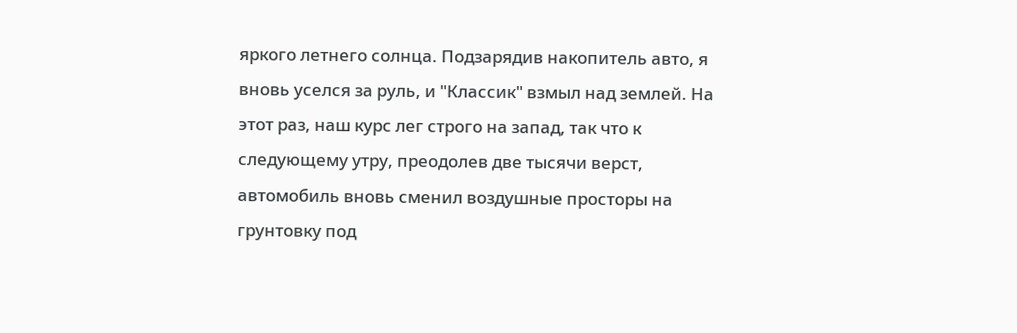яркого летнего солнца. Подзарядив накопитель авто, я вновь уселся за руль, и "Классик" взмыл над землей. На этот раз, наш курс лег строго на запад, так что к следующему утру, преодолев две тысячи верст, автомобиль вновь сменил воздушные просторы на грунтовку под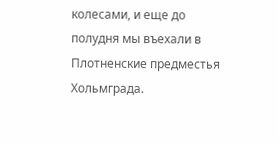колесами, и еще до полудня мы въехали в Плотненские предместья Хольмграда.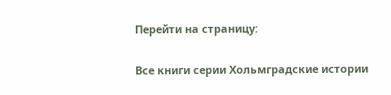Перейти на страницу:

Все книги серии Хольмградские истории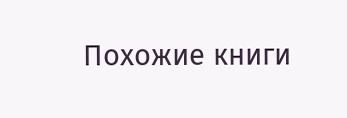Похожие книги